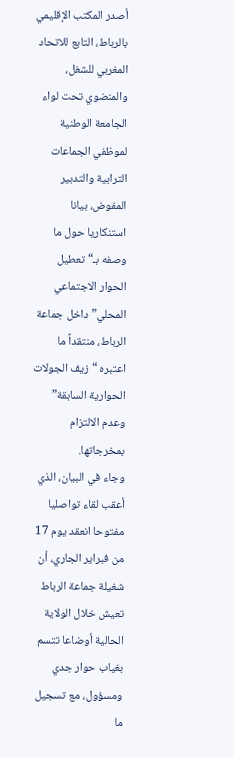أصدر المكتب الإقليمي بالرباط، التابع للاتحاد المغربي للشغل، والمنضوي تحت لواء الجامعة الوطنية لموظفي الجماعات الترابية والتدبير المفوض، بيانا استنكاريا حول ما وصفه بـ“تعطيل الحوار الاجتماعي المحلي” داخل جماعة الرباط، منتقداً ما اعتبره “زيف الجولات الحوارية السابقة” وعدم الالتزام بمخرجاتها.
وجاء في البيان، الذي أعقب لقاء تواصليا مفتوحا انعقد يوم 17 من فبراير الجاري، أن شغيلة جماعة الرباط تعيش خلال الولاية الحالية أوضاعا تتسم بغياب حوار جدي ومسؤول، مع تسجيل ما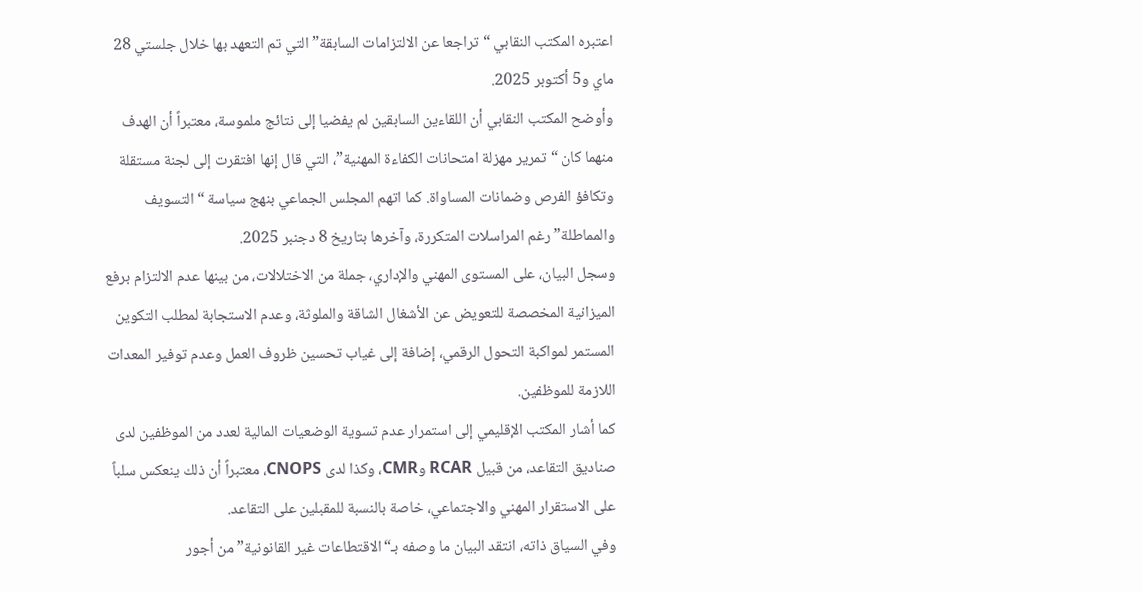اعتبره المكتب النقابي “تراجعا عن الالتزامات السابقة” التي تم التعهد بها خلال جلستي 28 ماي و5 أكتوبر 2025.
وأوضح المكتب النقابي أن اللقاءين السابقين لم يفضيا إلى نتائج ملموسة، معتبراً أن الهدف منهما كان “تمرير مهزلة امتحانات الكفاءة المهنية”، التي قال إنها افتقرت إلى لجنة مستقلة وتكافؤ الفرص وضمانات المساواة. كما اتهم المجلس الجماعي بنهج سياسة “التسويف والمماطلة” رغم المراسلات المتكررة، وآخرها بتاريخ 8 دجنبر 2025.
وسجل البيان، على المستوى المهني والإداري، جملة من الاختلالات، من بينها عدم الالتزام برفع الميزانية المخصصة للتعويض عن الأشغال الشاقة والملوثة، وعدم الاستجابة لمطلب التكوين المستمر لمواكبة التحول الرقمي، إضافة إلى غياب تحسين ظروف العمل وعدم توفير المعدات اللازمة للموظفين.
كما أشار المكتب الإقليمي إلى استمرار عدم تسوية الوضعيات المالية لعدد من الموظفين لدى صناديق التقاعد، من قبيل RCAR وCMR، وكذا لدى CNOPS، معتبراً أن ذلك ينعكس سلباً على الاستقرار المهني والاجتماعي، خاصة بالنسبة للمقبلين على التقاعد.
وفي السياق ذاته، انتقد البيان ما وصفه بـ“الاقتطاعات غير القانونية” من أجور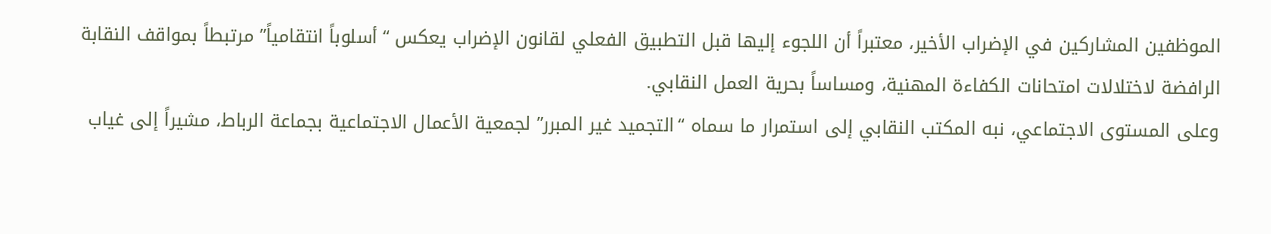الموظفين المشاركين في الإضراب الأخير، معتبراً أن اللجوء إليها قبل التطبيق الفعلي لقانون الإضراب يعكس “أسلوباً انتقامياً” مرتبطاً بمواقف النقابة الرافضة لاختلالات امتحانات الكفاءة المهنية، ومساساً بحرية العمل النقابي.
وعلى المستوى الاجتماعي، نبه المكتب النقابي إلى استمرار ما سماه “التجميد غير المبرر” لجمعية الأعمال الاجتماعية بجماعة الرباط، مشيراً إلى غياب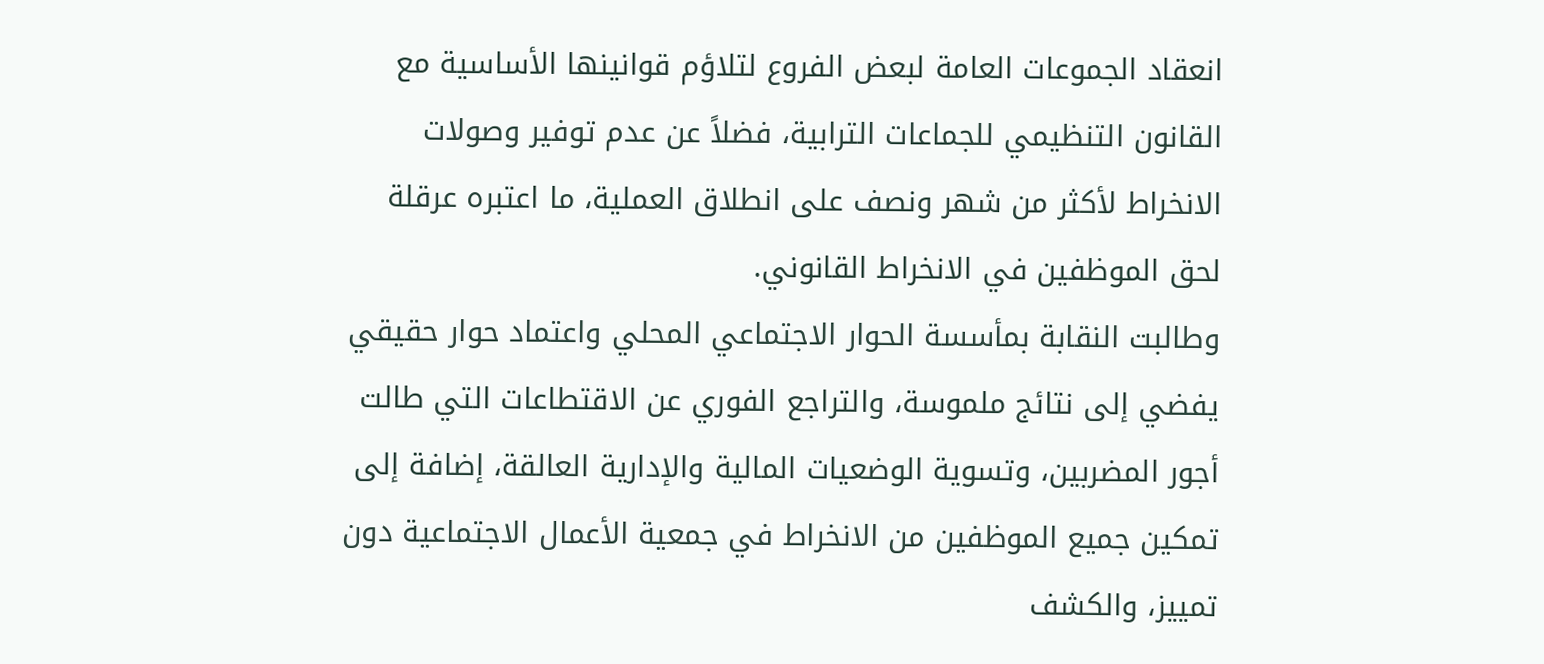انعقاد الجموعات العامة لبعض الفروع لتلاؤم قوانينها الأساسية مع القانون التنظيمي للجماعات الترابية، فضلاً عن عدم توفير وصولات الانخراط لأكثر من شهر ونصف على انطلاق العملية، ما اعتبره عرقلة لحق الموظفين في الانخراط القانوني.
وطالبت النقابة بمأسسة الحوار الاجتماعي المحلي واعتماد حوار حقيقي يفضي إلى نتائج ملموسة، والتراجع الفوري عن الاقتطاعات التي طالت أجور المضربين، وتسوية الوضعيات المالية والإدارية العالقة، إضافة إلى تمكين جميع الموظفين من الانخراط في جمعية الأعمال الاجتماعية دون تمييز، والكشف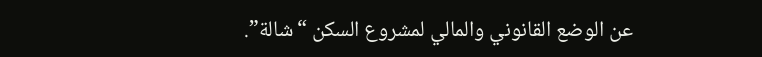عن الوضع القانوني والمالي لمشروع السكن “شالة”.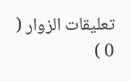تعليقات الزوار ( 0 )